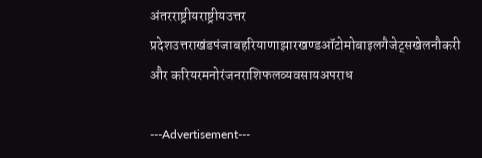अंतरराष्ट्रीयराष्ट्रीयउत्तर प्रदेशउत्तराखंडपंजाबहरियाणाझारखण्डऑटोमोबाइलगैजेट्सखेलनौकरी और करियरमनोरंजनराशिफलव्यवसायअपराध

---Advertisement---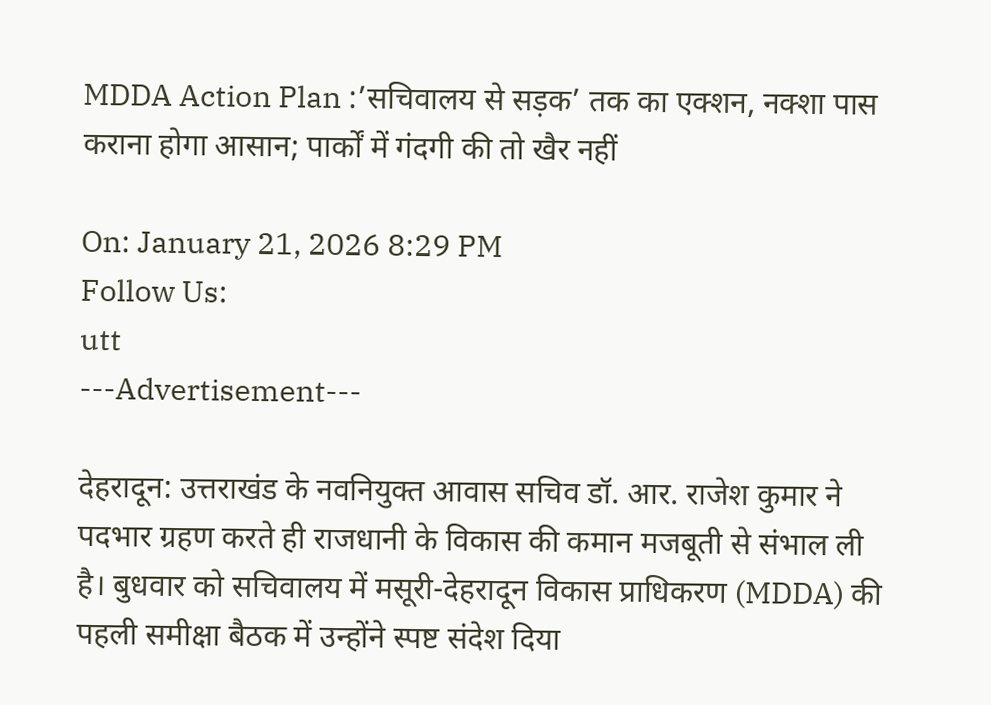MDDA Action Plan :’सचिवालय से सड़क’ तक का एक्शन, नक्शा पास कराना होगा आसान; पार्कों में गंदगी की तो खैर नहीं

On: January 21, 2026 8:29 PM
Follow Us:
utt
---Advertisement---

देहरादून: उत्तराखंड के नवनियुक्त आवास सचिव डॉ. आर. राजेश कुमार ने पदभार ग्रहण करते ही राजधानी के विकास की कमान मजबूती से संभाल ली है। बुधवार को सचिवालय में मसूरी-देहरादून विकास प्राधिकरण (MDDA) की पहली समीक्षा बैठक में उन्होंने स्पष्ट संदेश दिया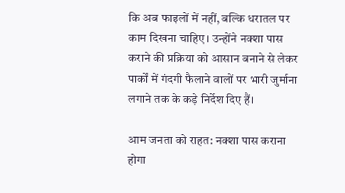कि अब फाइलों में नहीं, बल्कि धरातल पर काम दिखना चाहिए। उन्होंने नक्शा पास कराने की प्रक्रिया को आसान बनाने से लेकर पार्कों में गंदगी फैलाने वालों पर भारी जुर्माना लगाने तक के कड़े निर्देश दिए हैं।

आम जनता को राहत: नक्शा पास कराना होगा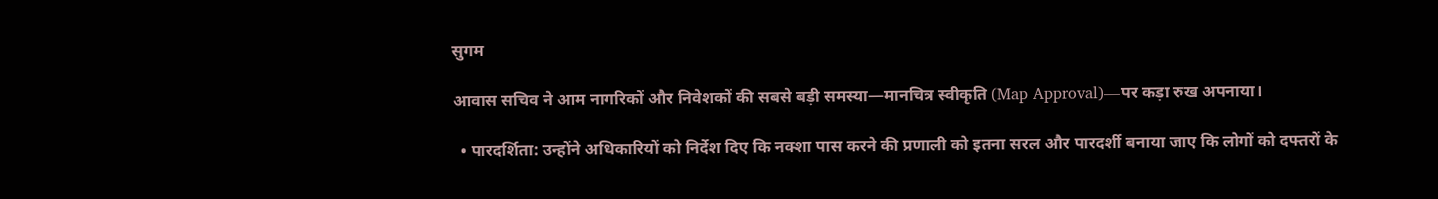सुगम

आवास सचिव ने आम नागरिकों और निवेशकों की सबसे बड़ी समस्या—मानचित्र स्वीकृति (Map Approval)—पर कड़ा रुख अपनाया।

  • पारदर्शिता: उन्होंने अधिकारियों को निर्देश दिए कि नक्शा पास करने की प्रणाली को इतना सरल और पारदर्शी बनाया जाए कि लोगों को दफ्तरों के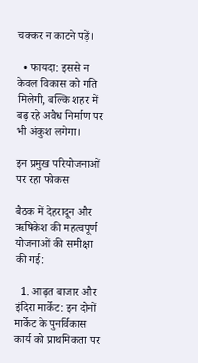चक्कर न काटने पड़ें।

  • फायदा: इससे न केवल विकास को गति मिलेगी, बल्कि शहर में बढ़ रहे अवैध निर्माण पर भी अंकुश लगेगा।

इन प्रमुख परियोजनाओं पर रहा फोकस

बैठक में देहरादून और ऋषिकेश की महत्वपूर्ण योजनाओं की समीक्षा की गई:

  1. आढ़त बाजार और इंदिरा मार्केट: इन दोनों मार्केट के पुनर्विकास कार्य को प्राथमिकता पर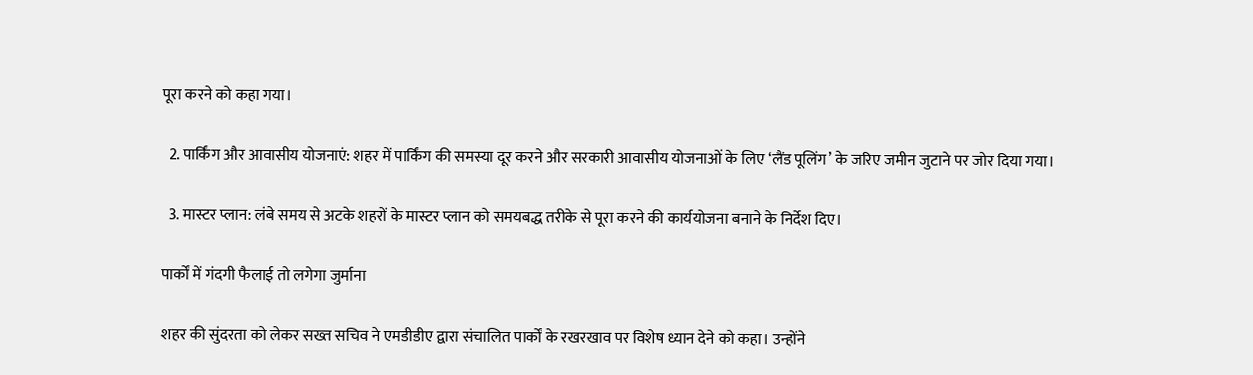पूरा करने को कहा गया।

  2. पार्किंग और आवासीय योजनाएं: शहर में पार्किंग की समस्या दूर करने और सरकारी आवासीय योजनाओं के लिए ‘लैंड पूलिंग’ के जरिए जमीन जुटाने पर जोर दिया गया।

  3. मास्टर प्लान: लंबे समय से अटके शहरों के मास्टर प्लान को समयबद्ध तरीके से पूरा करने की कार्ययोजना बनाने के निर्देश दिए।

पार्कों में गंदगी फैलाई तो लगेगा जुर्माना

शहर की सुंदरता को लेकर सख्त सचिव ने एमडीडीए द्वारा संचालित पार्कों के रखरखाव पर विशेष ध्यान देने को कहा। उन्होंने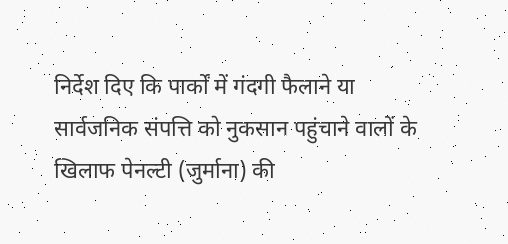निर्देश दिए कि पार्कों में गंदगी फैलाने या सार्वजनिक संपत्ति को नुकसान पहुंचाने वालों के खिलाफ पेनल्टी (जुर्माना) की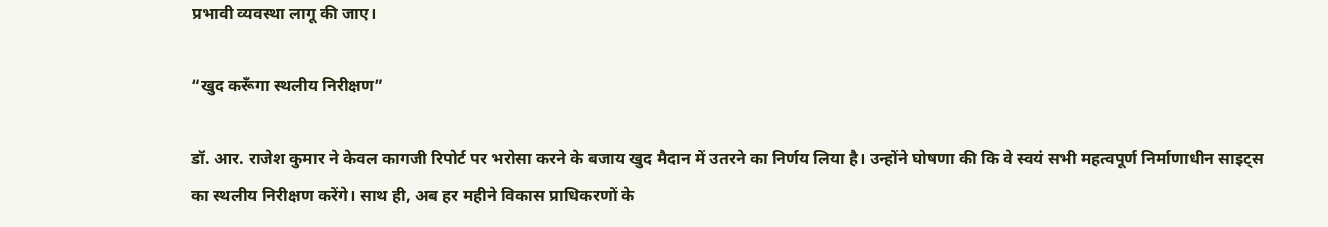प्रभावी व्यवस्था लागू की जाए।

“खुद करूँगा स्थलीय निरीक्षण”

डॉ. आर. राजेश कुमार ने केवल कागजी रिपोर्ट पर भरोसा करने के बजाय खुद मैदान में उतरने का निर्णय लिया है। उन्होंने घोषणा की कि वे स्वयं सभी महत्वपूर्ण निर्माणाधीन साइट्स का स्थलीय निरीक्षण करेंगे। साथ ही, अब हर महीने विकास प्राधिकरणों के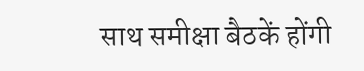साथ समीक्षा बैठकें होंगी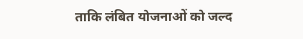ताकि लंबित योजनाओं को जल्द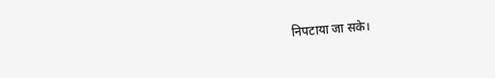निपटाया जा सके।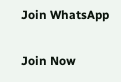Join WhatsApp

Join Now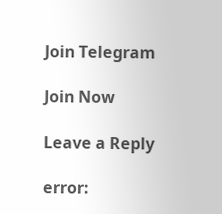Join Telegram

Join Now

Leave a Reply

error: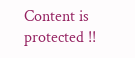Content is protected !!